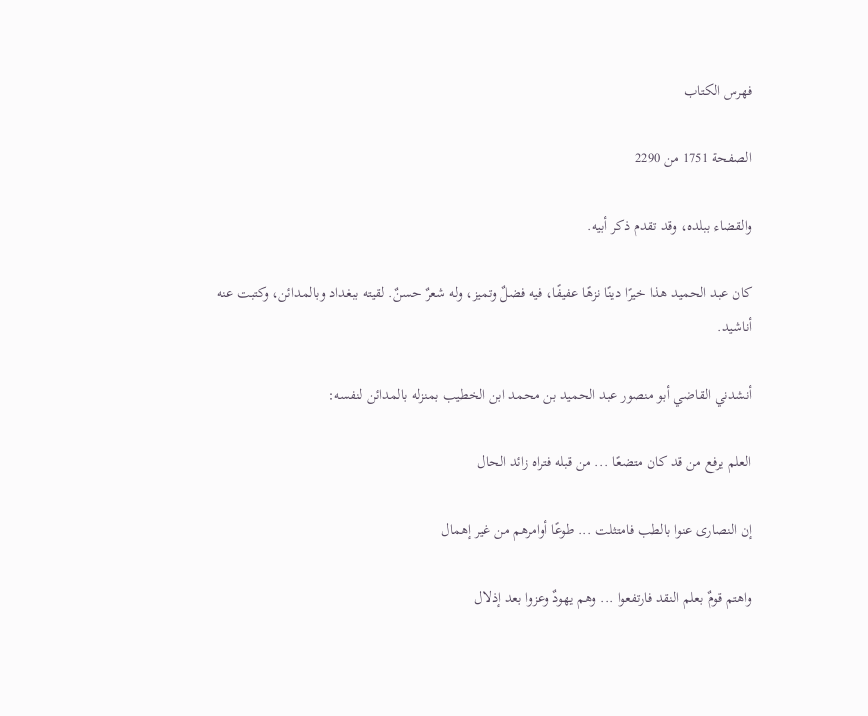فهرس الكتاب

الصفحة 1751 من 2290

والقضاء ببلده، وقد تقدم ذكر أبيه.

كان عبد الحميد هذا خيرًا دينًا نزهًا عفيفًا، فيه فضلٌ وتميز، وله شعرٌ حسنٌ. لقيته ببغداد وبالمدائن، وكتبت عنه أناشيد.

أنشدني القاضي أبو منصور عبد الحميد بن محمد ابن الخطيب بمنزله بالمدائن لنفسه:

العلم يرفع من قد كان متضعًا ... من قبله فتراه زائد الحال

إن النصارى عنوا بالطب فامتثلت ... طوعًا أوامرهم من غير إهمال

واهتم قومٌ بعلم النقد فارتفعوا ... وهم يهودٌ وعزوا بعد إذلال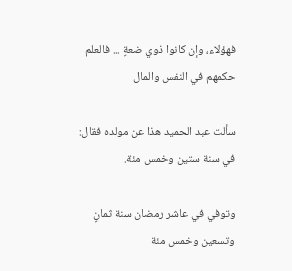فهؤلاء، وإن كانوا ذوي ضعةٍ ... فالعلم حكمهم في النفس والمال

سألت عبد الحميد هذا عن مولده فقال: في سنة ستين وخمس مئة.

وتوفي في عاشر رمضان سنة ثمانٍ وتسعين وخمس مئة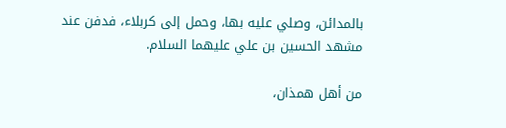بالمدائن، وصلي عليه بها، وحمل إلى كربلاء، فدفن عند مشهد الحسين بن علي عليهما السلام.

من أهل همذان،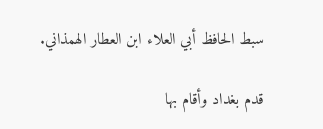سبط الحافظ أبي العلاء ابن العطار الهمذاني.

قدم بغداد وأقام بها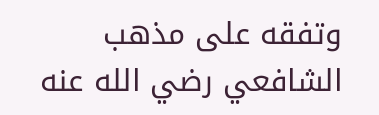وتفقه على مذهب الشافعي رضي الله عنه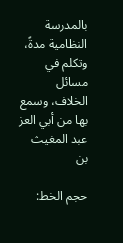بالمدرسة النظامية مدةً، وتكلم في مسائل الخلاف، وسمع بها من أبي العز عبد المغيث بن

حجم الخط: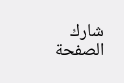شارك الصفحة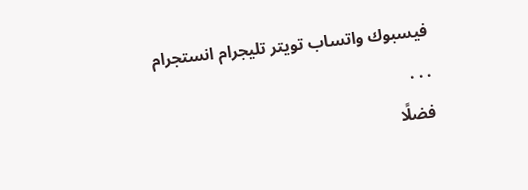فيسبوك واتساب تويتر تليجرام انستجرام
. . .
فضلًا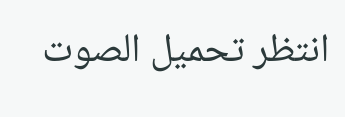انتظر تحميل الصوت